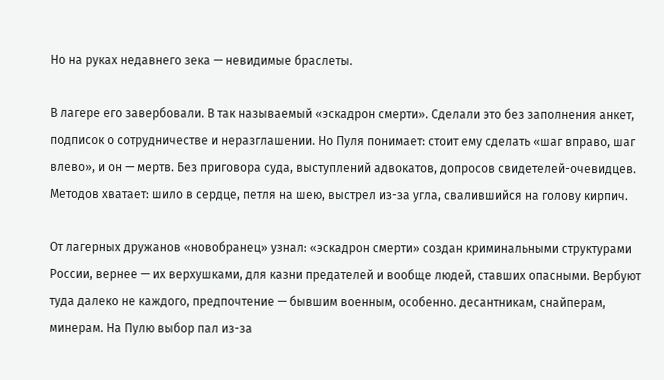Но на руках недавнего зека — невидимые браслеты.

В лагере его завербовали. В так называемый «эскадрон смерти». Сделали это без заполнения анкет, подписок о сотрудничестве и неразглашении. Но Пуля понимает: стоит ему сделать «шаг вправо, шаг влево», и он — мертв. Без приговора суда, выступлений адвокатов, допросов свидетелей-очевидцев. Методов хватает: шило в сердце, петля на шею, выстрел из-за угла, свалившийся на голову кирпич.

От лагерных дружанов «новобранец» узнал: «эскадрон смерти» создан криминальными структурами России, вернее — их верхушками, для казни предателей и вообще людей, ставших опасными. Вербуют туда далеко не каждого, предпочтение — бывшим военным, особенно. десантникам, снайперам, минерам. На Пулю выбор пал из-за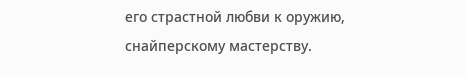его страстной любви к оружию, снайперскому мастерству.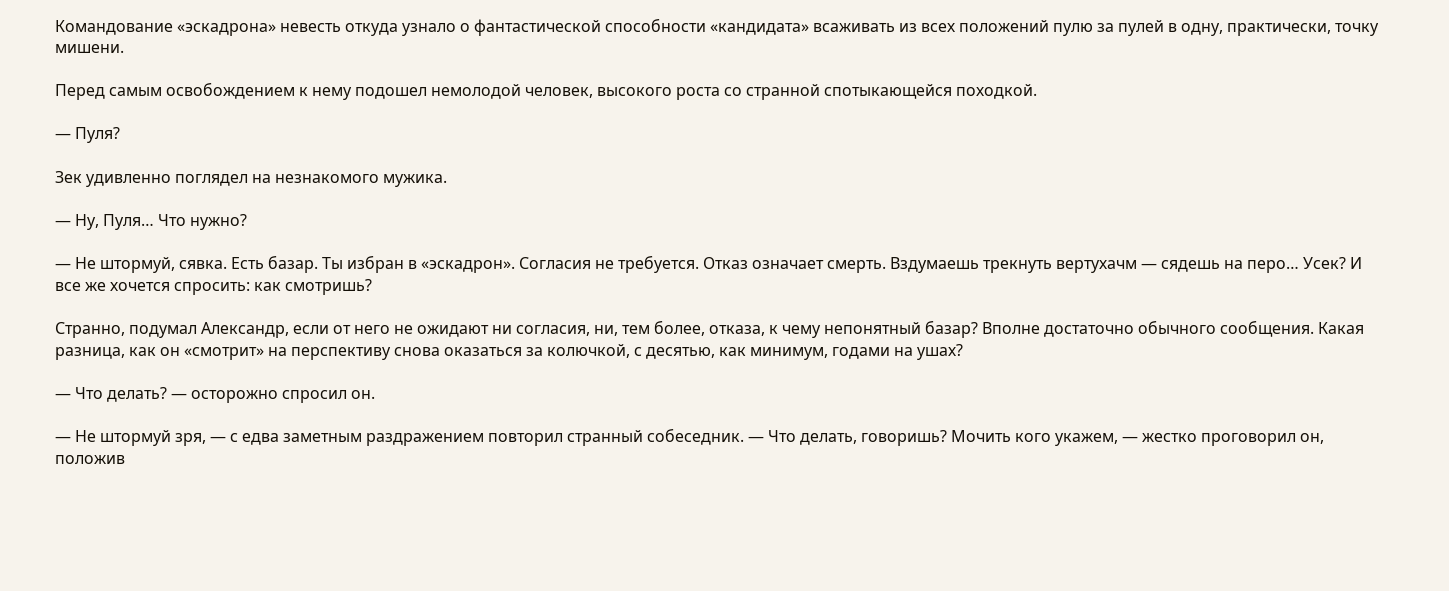Командование «эскадрона» невесть откуда узнало о фантастической способности «кандидата» всаживать из всех положений пулю за пулей в одну, практически, точку мишени.

Перед самым освобождением к нему подошел немолодой человек, высокого роста со странной спотыкающейся походкой.

— Пуля?

Зек удивленно поглядел на незнакомого мужика.

— Ну, Пуля… Что нужно?

— Не штормуй, сявка. Есть базар. Ты избран в «эскадрон». Согласия не требуется. Отказ означает смерть. Вздумаешь трекнуть вертухачм — сядешь на перо… Усек? И все же хочется спросить: как смотришь?

Странно, подумал Александр, если от него не ожидают ни согласия, ни, тем более, отказа, к чему непонятный базар? Вполне достаточно обычного сообщения. Какая разница, как он «смотрит» на перспективу снова оказаться за колючкой, с десятью, как минимум, годами на ушах?

— Что делать? — осторожно спросил он.

— Не штормуй зря, — с едва заметным раздражением повторил странный собеседник. — Что делать, говоришь? Мочить кого укажем, — жестко проговорил он, положив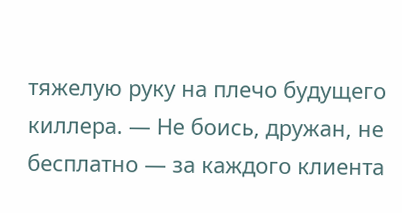тяжелую руку на плечо будущего киллера. — Не боись, дружан, не бесплатно — за каждого клиента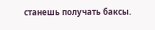станешь получать баксы.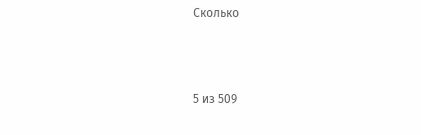Сколько



5 из 509